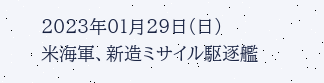2023年01月29日(日)
米海軍、新造ミサイル駆逐艦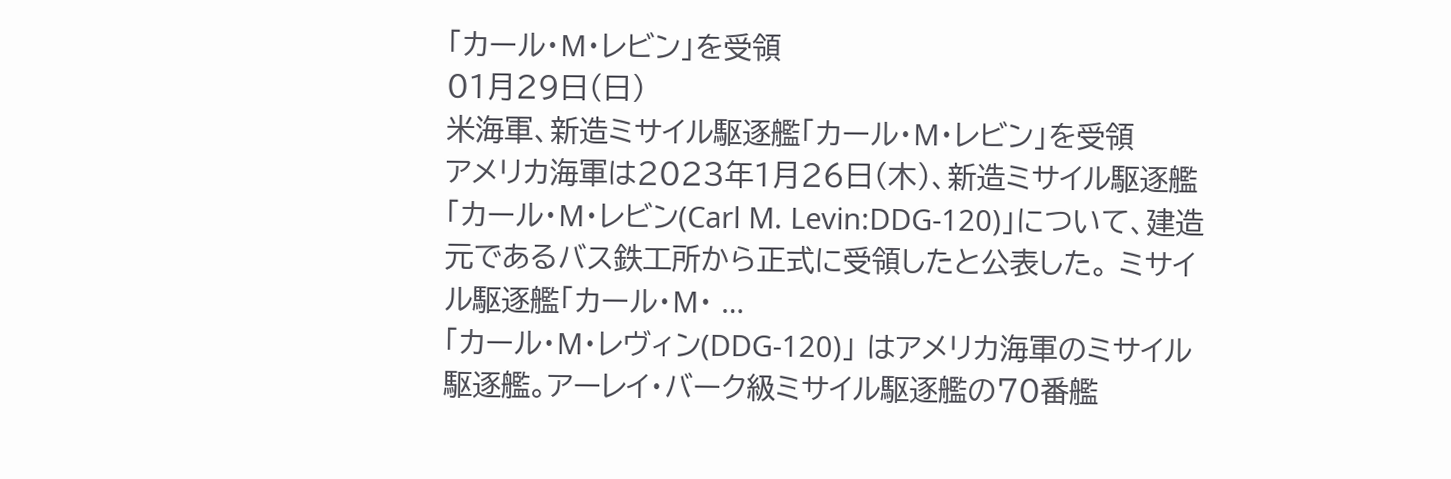「カール・M・レビン」を受領
01月29日(日)
米海軍、新造ミサイル駆逐艦「カール・M・レビン」を受領
アメリカ海軍は2023年1月26日(木)、新造ミサイル駆逐艦「カール・M・レビン(Carl M. Levin:DDG-120)」について、建造元であるバス鉄工所から正式に受領したと公表した。 ミサイル駆逐艦「カール・M・ …
「カール・M・レヴィン(DDG-120)」 はアメリカ海軍のミサイル駆逐艦。アーレイ・バーク級ミサイル駆逐艦の70番艦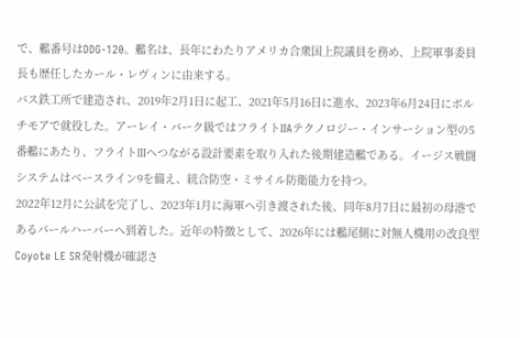で、艦番号はDDG-120。艦名は、長年にわたりアメリカ合衆国上院議員を務め、上院軍事委員長も歴任したカール・レヴィンに由来する。
バス鉄工所で建造され、2019年2月1日に起工、2021年5月16日に進水、2023年6月24日にボルチモアで就役した。アーレイ・バーク級ではフライトIIAテクノロジー・インサーション型の5番艦にあたり、フライトIIIへつながる設計要素を取り入れた後期建造艦である。イージス戦闘システムはベースライン9を備え、統合防空・ミサイル防衛能力を持つ。
2022年12月に公試を完了し、2023年1月に海軍へ引き渡された後、同年8月7日に最初の母港であるパールハーバーへ到着した。近年の特徴として、2026年には艦尾側に対無人機用の改良型Coyote LE SR発射機が確認さ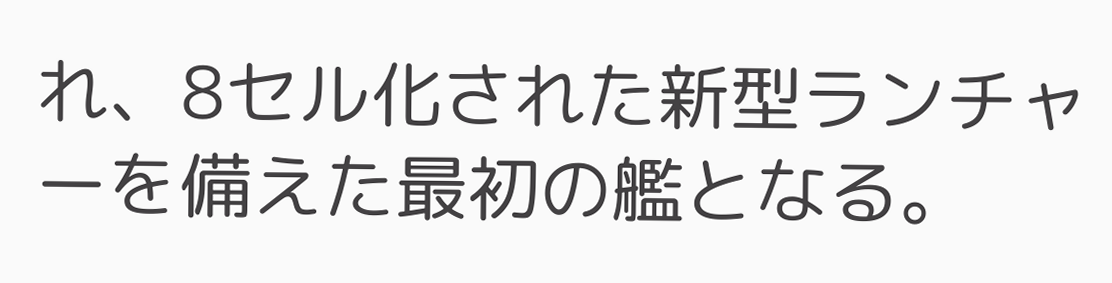れ、8セル化された新型ランチャーを備えた最初の艦となる。